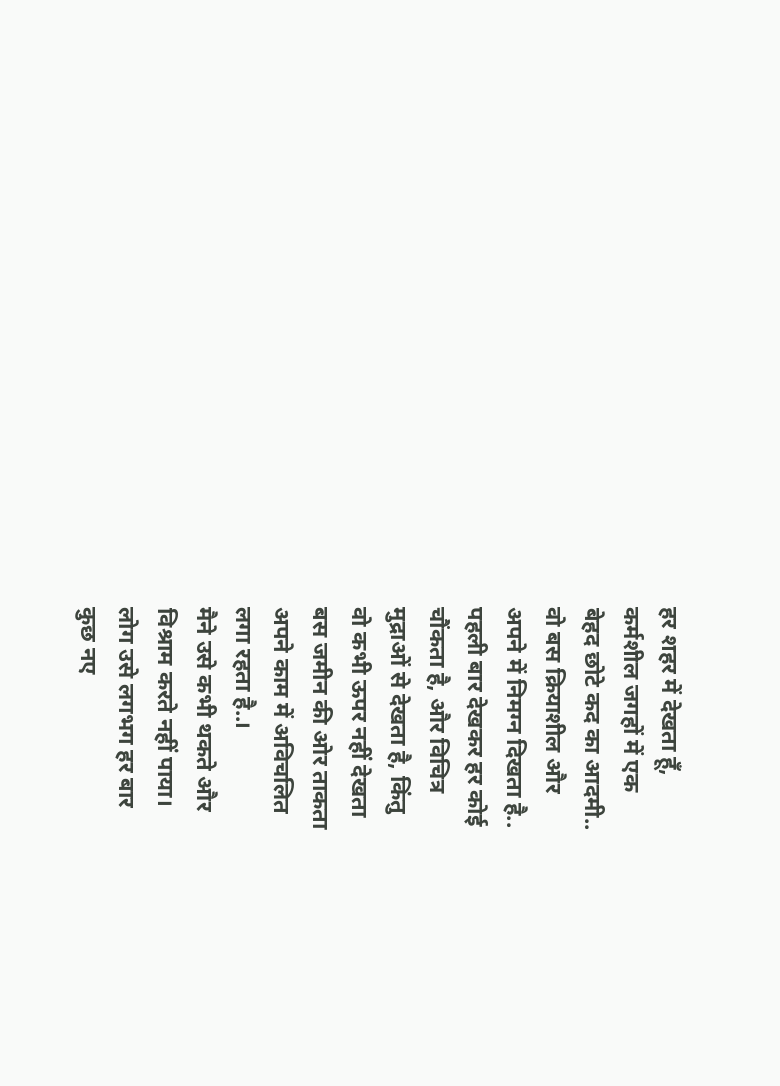हर शहर में देखता हूँ,
कर्मशील जगहों में एक
बेहद छोटे कद का आदमी..
वो बस क्रियाशील और
अपने में निमग्न दिखता है..
पहली बार देखकर हर कोई
चौंकता है, और विचित्र
मुद्राओं से देखता है, किंतु
वो कभी ऊपर नहीं देखता
बस जमीन की ओर ताकता
अपने काम में अविचलित
लगा रहता है..।
मैने उसे कभी थकते और
विश्राम करते नहीं पाया।
लोग उसे लगभग हर बार
कुछ नए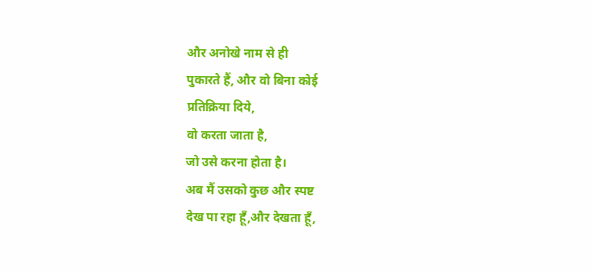और अनोखे नाम से ही
पुकारते हैं, और वो बिना कोई
प्रतिक्रिया दिये,
वो करता जाता है,
जो उसे करना होता है।
अब मैं उसको कुछ और स्पष्ट
देख पा रहा हूँ,और देखता हूँ,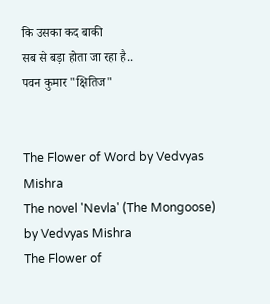कि उसका कद बाकी
सब से बड़ा होता जा रहा है..
पवन कुमार "क्षितिज"


The Flower of Word by Vedvyas Mishra
The novel 'Nevla' (The Mongoose) by Vedvyas Mishra
The Flower of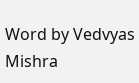Word by Vedvyas Mishra